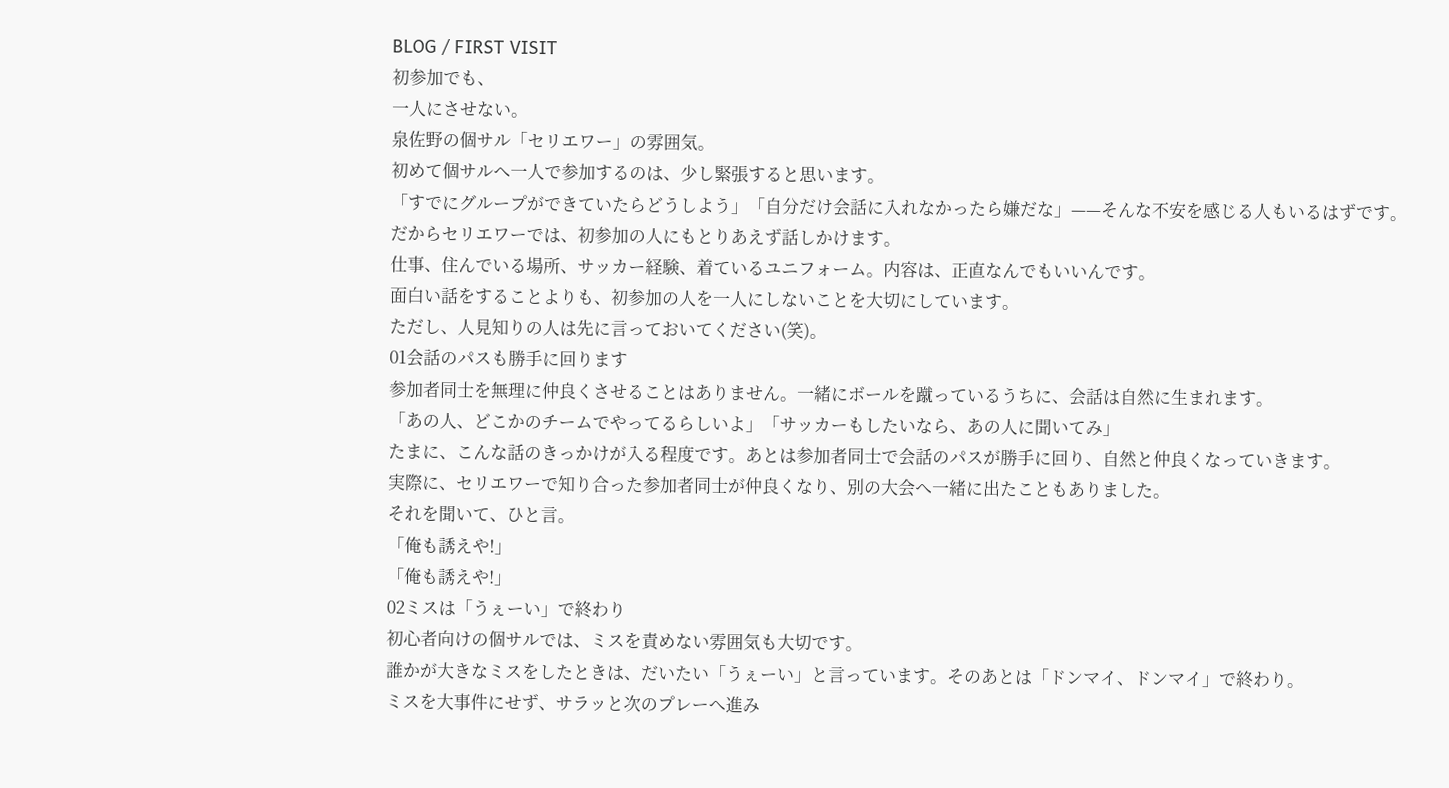BLOG / FIRST VISIT
初参加でも、
一人にさせない。
泉佐野の個サル「セリエワー」の雰囲気。
初めて個サルへ一人で参加するのは、少し緊張すると思います。
「すでにグループができていたらどうしよう」「自分だけ会話に入れなかったら嫌だな」——そんな不安を感じる人もいるはずです。
だからセリエワーでは、初参加の人にもとりあえず話しかけます。
仕事、住んでいる場所、サッカー経験、着ているユニフォーム。内容は、正直なんでもいいんです。
面白い話をすることよりも、初参加の人を一人にしないことを大切にしています。
ただし、人見知りの人は先に言っておいてください(笑)。
01会話のパスも勝手に回ります
参加者同士を無理に仲良くさせることはありません。一緒にボールを蹴っているうちに、会話は自然に生まれます。
「あの人、どこかのチームでやってるらしいよ」「サッカーもしたいなら、あの人に聞いてみ」
たまに、こんな話のきっかけが入る程度です。あとは参加者同士で会話のパスが勝手に回り、自然と仲良くなっていきます。
実際に、セリエワーで知り合った参加者同士が仲良くなり、別の大会へ一緒に出たこともありました。
それを聞いて、ひと言。
「俺も誘えや!」
「俺も誘えや!」
02ミスは「うぇーい」で終わり
初心者向けの個サルでは、ミスを責めない雰囲気も大切です。
誰かが大きなミスをしたときは、だいたい「うぇーい」と言っています。そのあとは「ドンマイ、ドンマイ」で終わり。
ミスを大事件にせず、サラッと次のプレーへ進み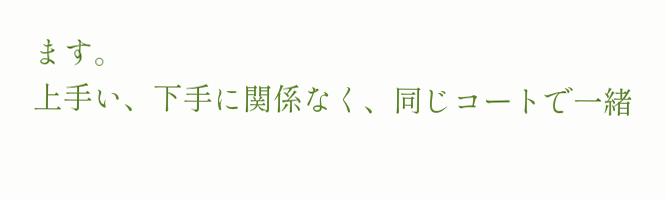ます。
上手い、下手に関係なく、同じコートで一緒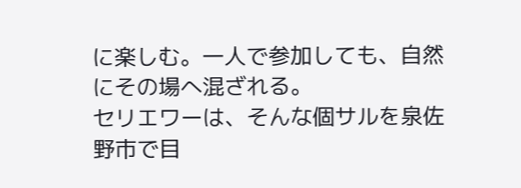に楽しむ。一人で参加しても、自然にその場へ混ざれる。
セリエワーは、そんな個サルを泉佐野市で目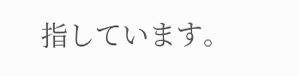指しています。